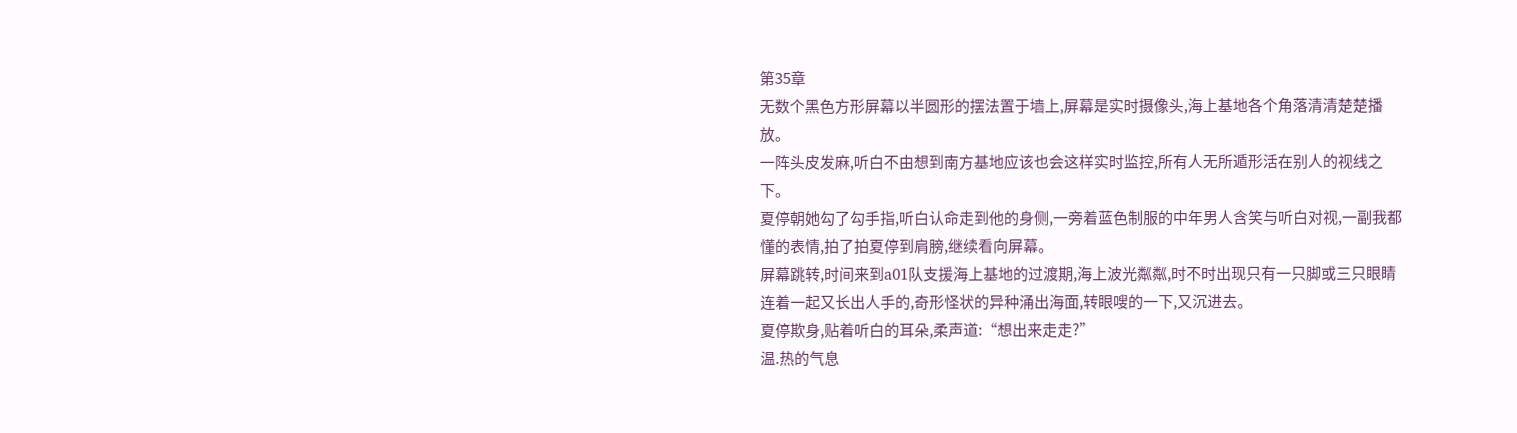第35章
无数个黑色方形屏幕以半圆形的摆法置于墙上,屏幕是实时摄像头,海上基地各个角落清清楚楚播放。
一阵头皮发麻,听白不由想到南方基地应该也会这样实时监控,所有人无所遁形活在别人的视线之下。
夏停朝她勾了勾手指,听白认命走到他的身侧,一旁着蓝色制服的中年男人含笑与听白对视,一副我都懂的表情,拍了拍夏停到肩膀,继续看向屏幕。
屏幕跳转,时间来到a01队支援海上基地的过渡期,海上波光粼粼,时不时出现只有一只脚或三只眼睛连着一起又长出人手的,奇形怪状的异种涌出海面,转眼嗖的一下,又沉进去。
夏停欺身,贴着听白的耳朵,柔声道:“想出来走走?”
温.热的气息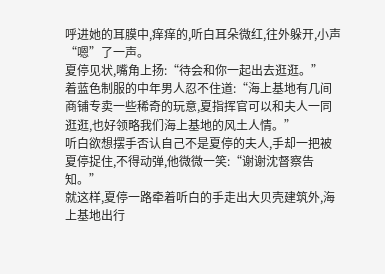呼进她的耳膜中,痒痒的,听白耳朵微红,往外躲开,小声“嗯”了一声。
夏停见状,嘴角上扬:“待会和你一起出去逛逛。”
着蓝色制服的中年男人忍不住道:“海上基地有几间商铺专卖一些稀奇的玩意,夏指挥官可以和夫人一同逛逛,也好领略我们海上基地的风土人情。”
听白欲想摆手否认自己不是夏停的夫人,手却一把被夏停捉住,不得动弹,他微微一笑:“谢谢沈督察告知。”
就这样,夏停一路牵着听白的手走出大贝壳建筑外,海上基地出行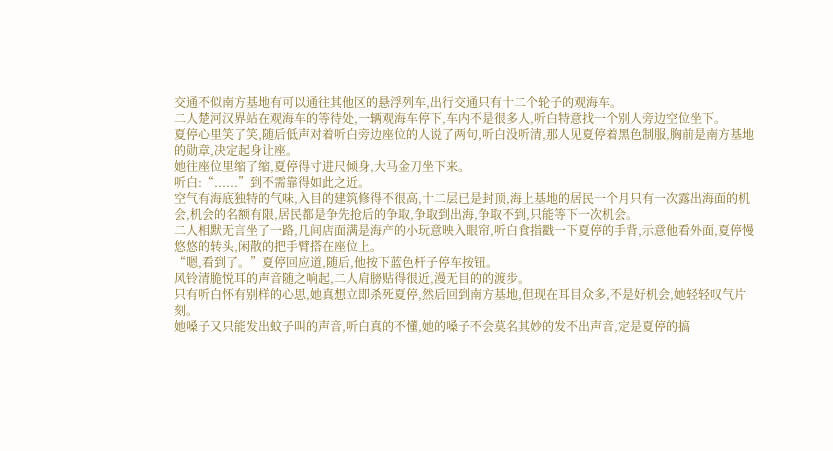交通不似南方基地有可以通往其他区的悬浮列车,出行交通只有十二个轮子的观海车。
二人楚河汉界站在观海车的等待处,一辆观海车停下,车内不是很多人,听白特意找一个别人旁边空位坐下。
夏停心里笑了笑,随后低声对着听白旁边座位的人说了两句,听白没听清,那人见夏停着黑色制服,胸前是南方基地的勋章,决定起身让座。
她往座位里缩了缩,夏停得寸进尺倾身,大马金刀坐下来。
听白:“......”到不需靠得如此之近。
空气有海底独特的气味,入目的建筑修得不很高,十二层已是封顶,海上基地的居民一个月只有一次露出海面的机会,机会的名额有限,居民都是争先抢后的争取,争取到出海,争取不到,只能等下一次机会。
二人相默无言坐了一路,几间店面满是海产的小玩意映入眼帘,听白食指戳一下夏停的手背,示意他看外面,夏停慢悠悠的转头,闲散的把手臂搭在座位上。
“嗯,看到了。”夏停回应道,随后,他按下蓝色杆子停车按钮。
风铃清脆悦耳的声音随之响起,二人肩膀贴得很近,漫无目的的渡步。
只有听白怀有别样的心思,她真想立即杀死夏停,然后回到南方基地,但现在耳目众多,不是好机会,她轻轻叹气片刻。
她嗓子又只能发出蚊子叫的声音,听白真的不懂,她的嗓子不会莫名其妙的发不出声音,定是夏停的搞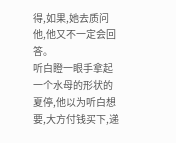得,如果,她去质问他,他又不一定会回答。
听白瞪一眼手拿起一个水母的形状的夏停,他以为听白想要,大方付钱买下,递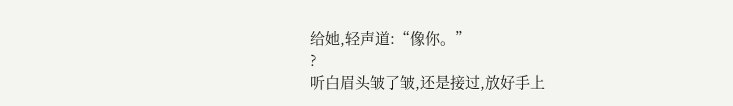给她,轻声道:“像你。”
?
听白眉头皱了皱,还是接过,放好手上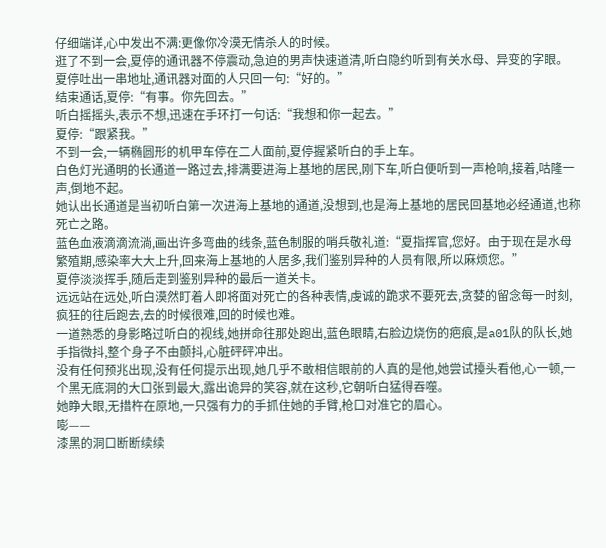仔细端详,心中发出不满:更像你冷漠无情杀人的时候。
逛了不到一会,夏停的通讯器不停震动,急迫的男声快速道清,听白隐约听到有关水母、异变的字眼。
夏停吐出一串地址,通讯器对面的人只回一句:“好的。”
结束通话,夏停:“有事。你先回去。”
听白摇摇头,表示不想,迅速在手环打一句话:“我想和你一起去。”
夏停:“跟紧我。”
不到一会,一辆椭圆形的机甲车停在二人面前,夏停握紧听白的手上车。
白色灯光通明的长通道一路过去,排满要进海上基地的居民,刚下车,听白便听到一声枪响,接着,咕隆一声,倒地不起。
她认出长通道是当初听白第一次进海上基地的通道,没想到,也是海上基地的居民回基地必经通道,也称死亡之路。
蓝色血液滴滴流淌,画出许多弯曲的线条,蓝色制服的哨兵敬礼道:“夏指挥官,您好。由于现在是水母繁殖期,感染率大大上升,回来海上基地的人居多,我们鉴别异种的人员有限,所以麻烦您。”
夏停淡淡挥手,随后走到鉴别异种的最后一道关卡。
远远站在远处,听白漠然盯着人即将面对死亡的各种表情,虔诚的跪求不要死去,贪婪的留念每一时刻,疯狂的往后跑去,去的时候很难,回的时候也难。
一道熟悉的身影略过听白的视线,她拼命往那处跑出,蓝色眼睛,右脸边烧伤的疤痕,是a01队的队长,她手指微抖,整个身子不由颤抖,心脏砰砰冲出。
没有任何预兆出现,没有任何提示出现,她几乎不敢相信眼前的人真的是他,她尝试擡头看他,心一顿,一个黑无底洞的大口张到最大,露出诡异的笑容,就在这秒,它朝听白猛得吞噬。
她睁大眼,无措杵在原地,一只强有力的手抓住她的手臂,枪口对准它的眉心。
嘭——
漆黑的洞口断断续续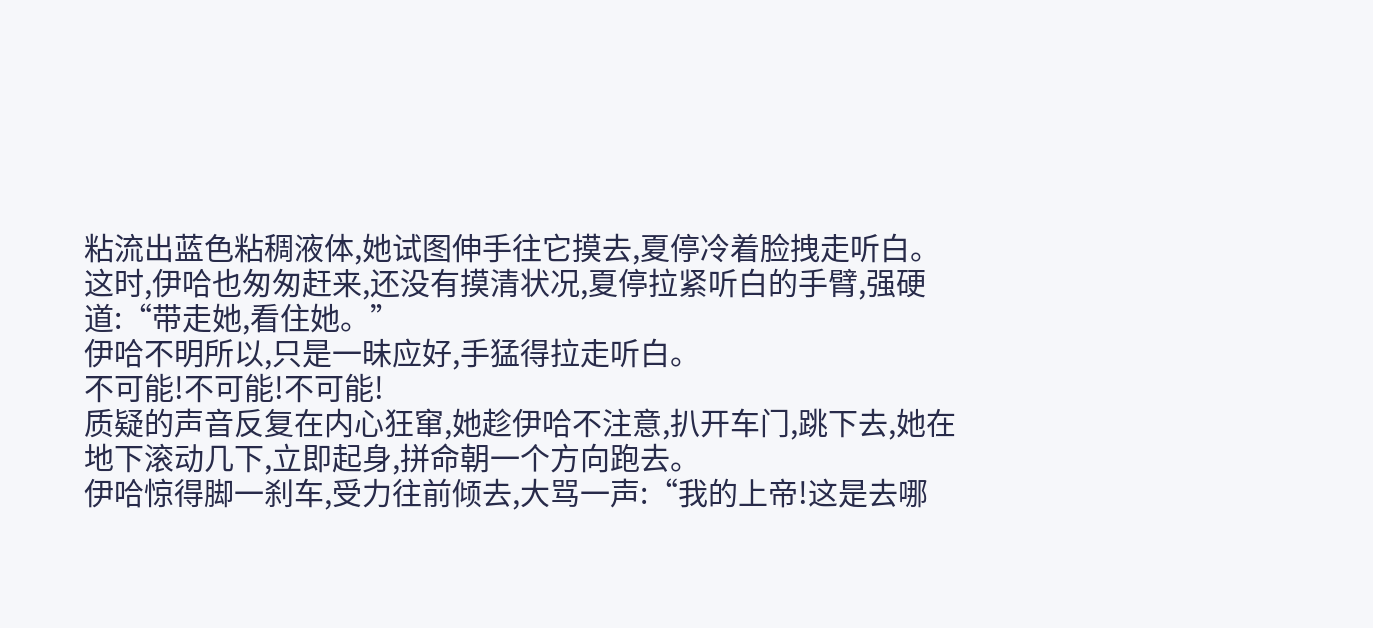粘流出蓝色粘稠液体,她试图伸手往它摸去,夏停冷着脸拽走听白。
这时,伊哈也匆匆赶来,还没有摸清状况,夏停拉紧听白的手臂,强硬道:“带走她,看住她。”
伊哈不明所以,只是一昧应好,手猛得拉走听白。
不可能!不可能!不可能!
质疑的声音反复在内心狂窜,她趁伊哈不注意,扒开车门,跳下去,她在地下滚动几下,立即起身,拼命朝一个方向跑去。
伊哈惊得脚一刹车,受力往前倾去,大骂一声:“我的上帝!这是去哪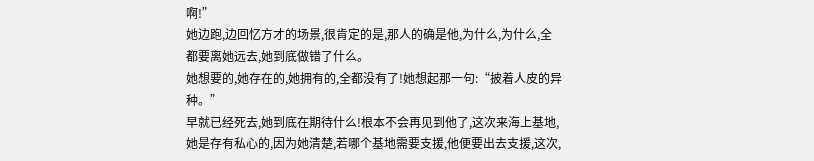啊!”
她边跑,边回忆方才的场景,很肯定的是,那人的确是他,为什么,为什么,全都要离她远去,她到底做错了什么。
她想要的,她存在的,她拥有的,全都没有了!她想起那一句:“披着人皮的异种。”
早就已经死去,她到底在期待什么!根本不会再见到他了,这次来海上基地,她是存有私心的,因为她清楚,若哪个基地需要支援,他便要出去支援,这次,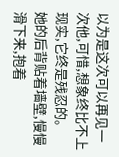以为是这次可以再见一次他,可惜,想象终比不上现实,它终是残忍的。
她的后背贴着墙壁,慢慢滑下来,抱着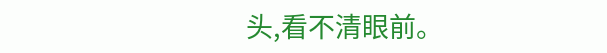头,看不清眼前。